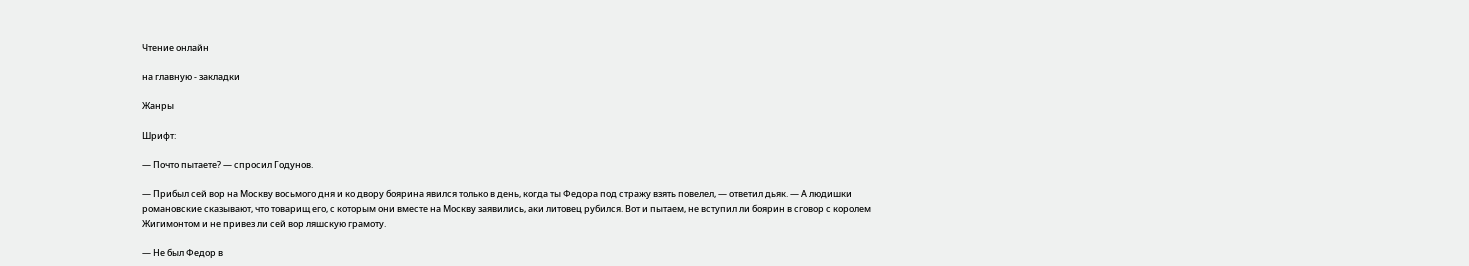Чтение онлайн

на главную - закладки

Жанры

Шрифт:

— Почто пытаете? — спросил Годунов.

— Прибыл сей вор на Москву восьмого дня и ко двору боярина явился только в день, когда ты Федора под стражу взять повелел, — ответил дьяк. — А людишки романовские сказывают, что товарищ его, с которым они вместе на Москву заявились, аки литовец рубился. Вот и пытаем, не вступил ли боярин в сговор с королем Жигимонтом и не привез ли сей вор ляшскую грамоту.

— Не был Федор в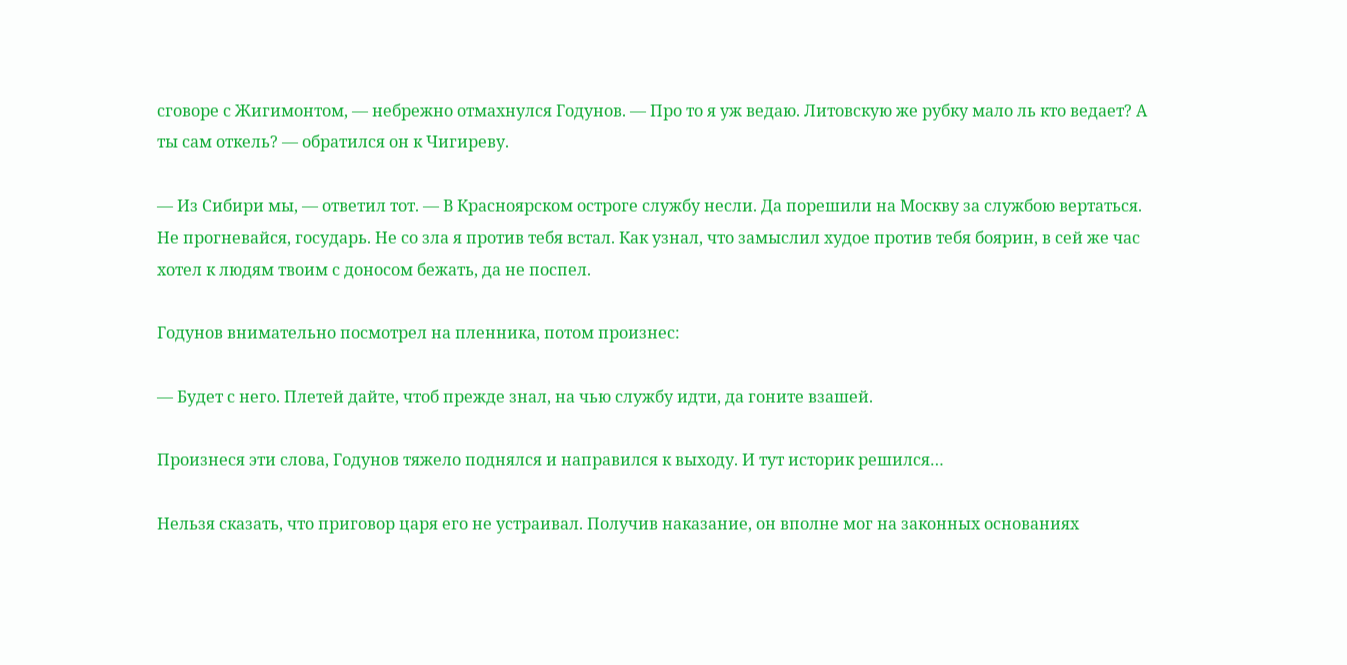сговоре с Жигимонтом, — небрежно отмахнулся Годунов. — Про то я уж ведаю. Литовскую же рубку мало ль кто ведает? А ты сам откель? — обратился он к Чигиреву.

— Из Сибири мы, — ответил тот. — В Красноярском остроге службу несли. Да порешили на Москву за службою вертаться. Не прогневайся, государь. Не со зла я против тебя встал. Как узнал, что замыслил худое против тебя боярин, в сей же час хотел к людям твоим с доносом бежать, да не поспел.

Годунов внимательно посмотрел на пленника, потом произнес:

— Будет с него. Плетей дайте, чтоб прежде знал, на чью службу идти, да гоните взашей.

Произнеся эти слова, Годунов тяжело поднялся и направился к выходу. И тут историк решился…

Нельзя сказать, что приговор царя его не устраивал. Получив наказание, он вполне мог на законных основаниях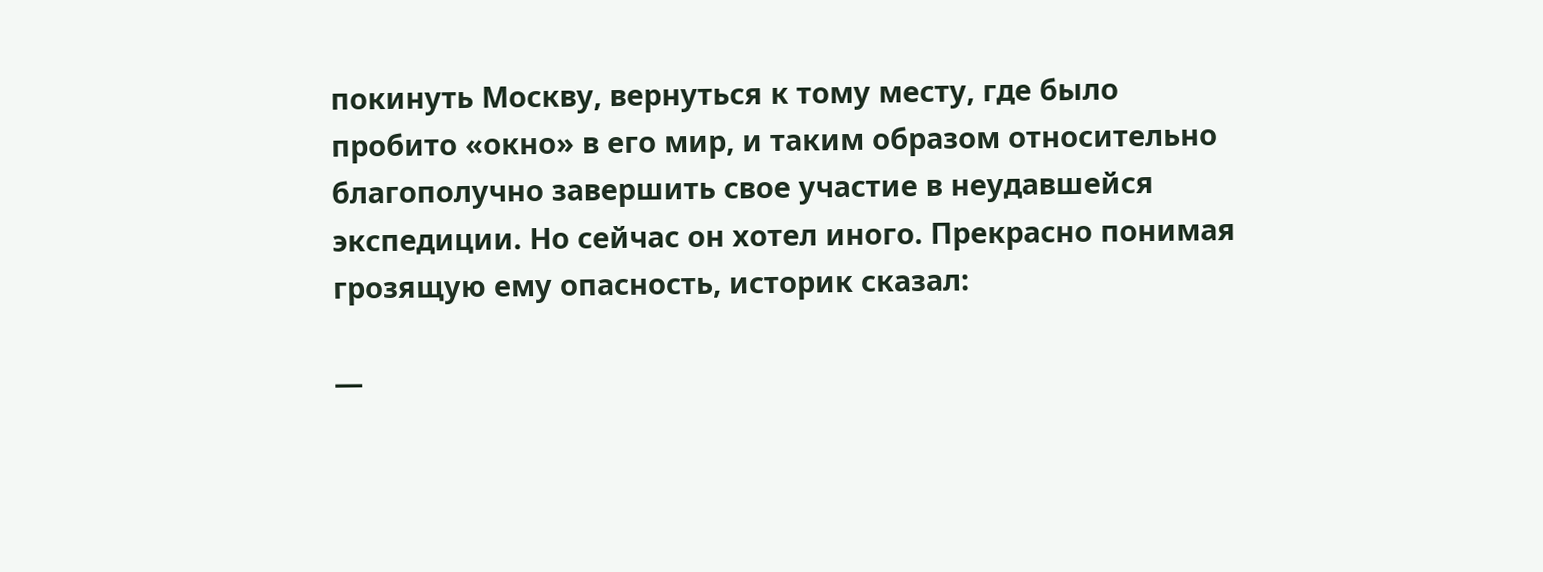покинуть Москву, вернуться к тому месту, где было пробито «окно» в его мир, и таким образом относительно благополучно завершить свое участие в неудавшейся экспедиции. Но сейчас он хотел иного. Прекрасно понимая грозящую ему опасность, историк сказал:

—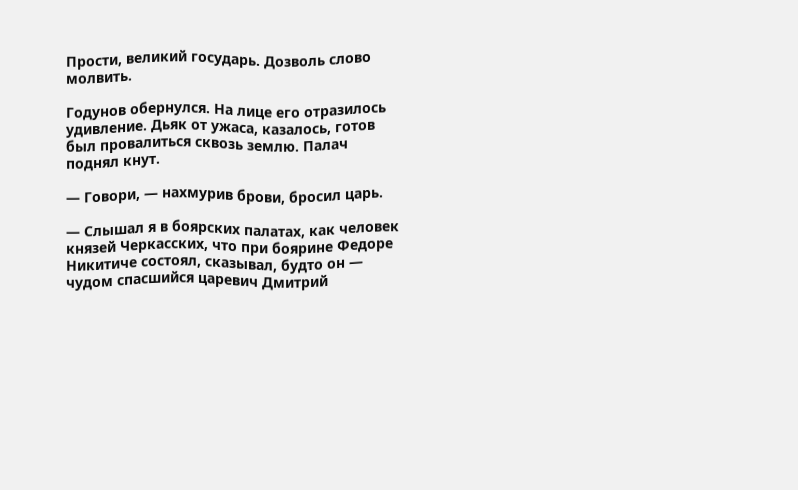Прости, великий государь. Дозволь слово молвить.

Годунов обернулся. На лице его отразилось удивление. Дьяк от ужаса, казалось, готов был провалиться сквозь землю. Палач поднял кнут.

— Говори, — нахмурив брови, бросил царь.

— Слышал я в боярских палатах, как человек князей Черкасских, что при боярине Федоре Никитиче состоял, сказывал, будто он — чудом спасшийся царевич Дмитрий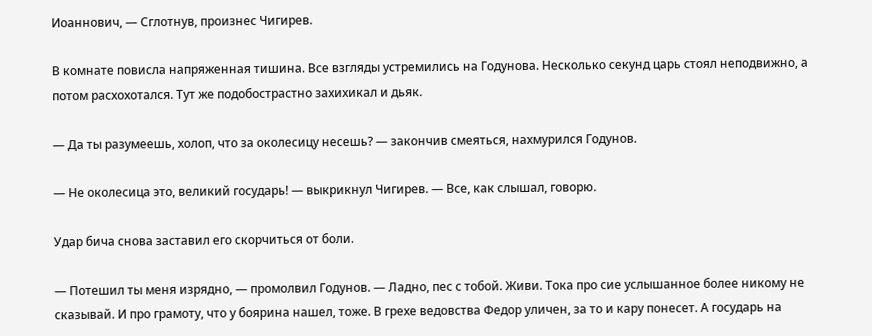Иоаннович, — Сглотнув, произнес Чигирев.

В комнате повисла напряженная тишина. Все взгляды устремились на Годунова. Несколько секунд царь стоял неподвижно, а потом расхохотался. Тут же подобострастно захихикал и дьяк.

— Да ты разумеешь, холоп, что за околесицу несешь? — закончив смеяться, нахмурился Годунов.

— Не околесица это, великий государь! — выкрикнул Чигирев. — Все, как слышал, говорю.

Удар бича снова заставил его скорчиться от боли.

— Потешил ты меня изрядно, — промолвил Годунов. — Ладно, пес с тобой. Живи. Тока про сие услышанное более никому не сказывай. И про грамоту, что у боярина нашел, тоже. В грехе ведовства Федор уличен, за то и кару понесет. А государь на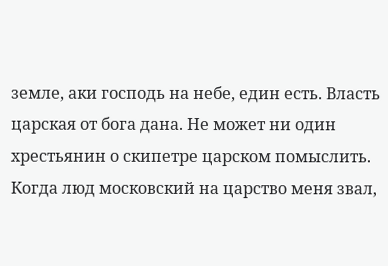земле, аки господь на небе, един есть. Власть царская от бога дана. Не может ни один хрестьянин о скипетре царском помыслить. Когда люд московский на царство меня звал,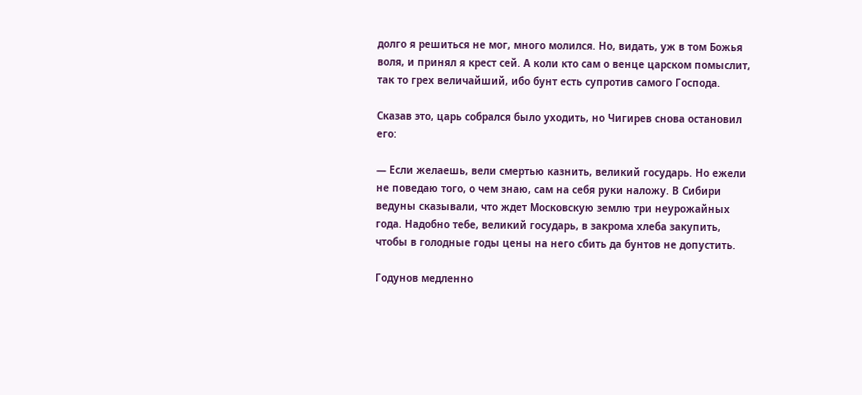долго я решиться не мог, много молился. Но, видать, уж в том Божья воля, и принял я крест сей. А коли кто сам о венце царском помыслит, так то грех величайший, ибо бунт есть супротив самого Господа.

Сказав это, царь собрался было уходить, но Чигирев снова остановил его:

— Если желаешь, вели смертью казнить, великий государь. Но ежели не поведаю того, о чем знаю, сам на себя руки наложу. В Сибири ведуны сказывали, что ждет Московскую землю три неурожайных года. Надобно тебе, великий государь, в закрома хлеба закупить, чтобы в голодные годы цены на него сбить да бунтов не допустить.

Годунов медленно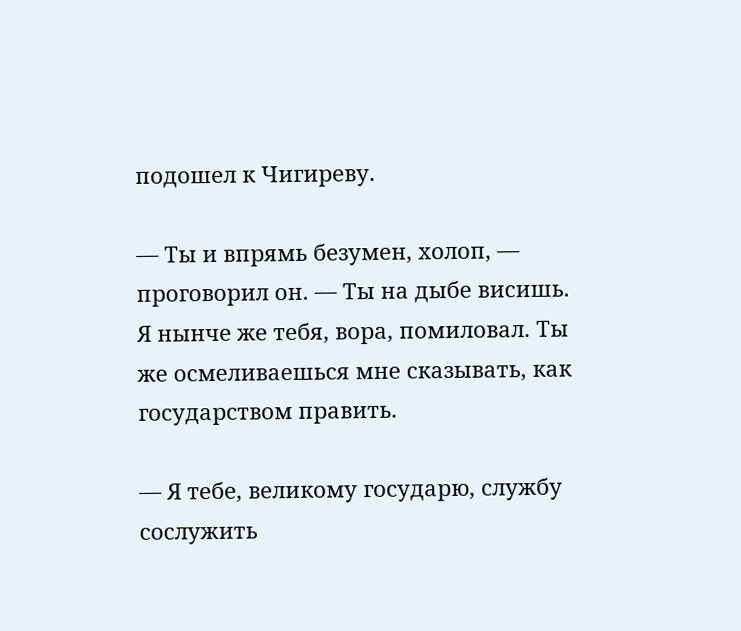подошел к Чигиреву.

— Ты и впрямь безумен, холоп, — проговорил он. — Ты на дыбе висишь. Я нынче же тебя, вора, помиловал. Ты же осмеливаешься мне сказывать, как государством править.

— Я тебе, великому государю, службу сослужить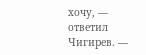хочу, — ответил Чигирев. —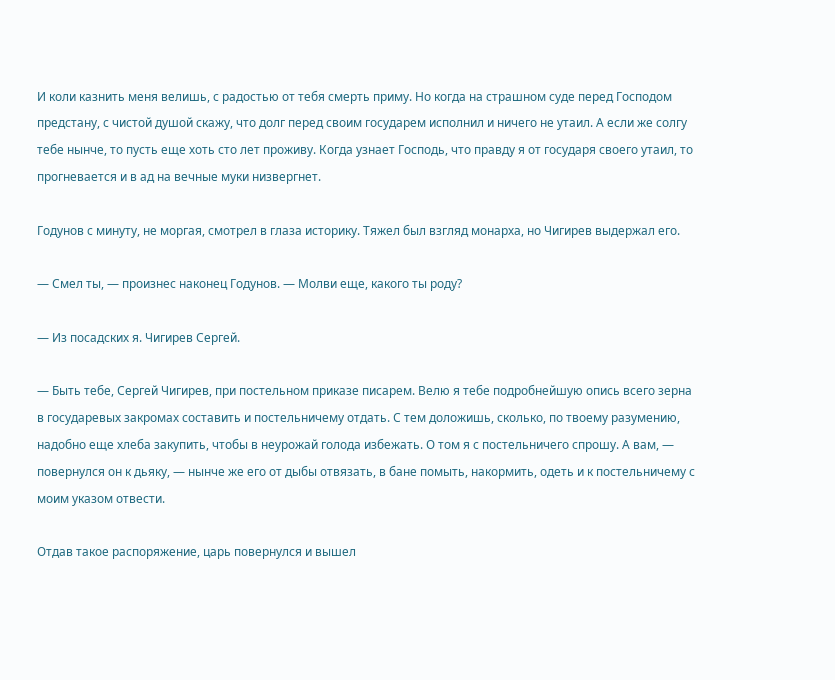И коли казнить меня велишь, с радостью от тебя смерть приму. Но когда на страшном суде перед Господом предстану, с чистой душой скажу, что долг перед своим государем исполнил и ничего не утаил. А если же солгу тебе нынче, то пусть еще хоть сто лет проживу. Когда узнает Господь, что правду я от государя своего утаил, то прогневается и в ад на вечные муки низвергнет.

Годунов с минуту, не моргая, смотрел в глаза историку. Тяжел был взгляд монарха, но Чигирев выдержал его.

— Смел ты, — произнес наконец Годунов. — Молви еще, какого ты роду?

— Из посадских я. Чигирев Сергей.

— Быть тебе, Сергей Чигирев, при постельном приказе писарем. Велю я тебе подробнейшую опись всего зерна в государевых закромах составить и постельничему отдать. С тем доложишь, сколько, по твоему разумению, надобно еще хлеба закупить, чтобы в неурожай голода избежать. О том я с постельничего спрошу. А вам, — повернулся он к дьяку, — нынче же его от дыбы отвязать, в бане помыть, накормить, одеть и к постельничему с моим указом отвести.

Отдав такое распоряжение, царь повернулся и вышел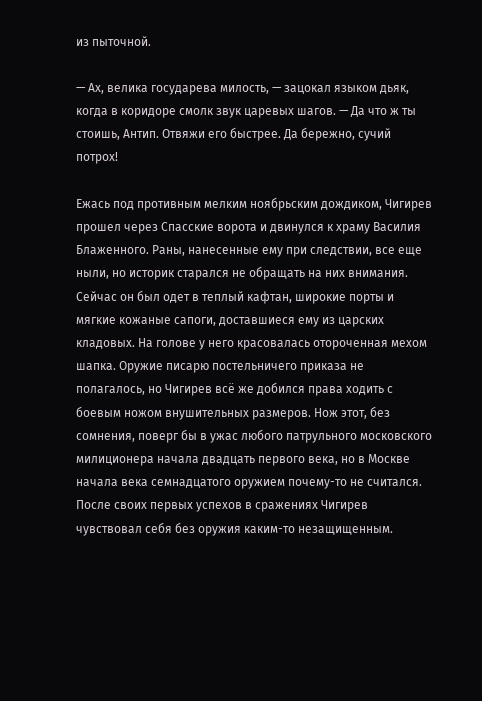из пыточной.

— Ах, велика государева милость, — зацокал языком дьяк, когда в коридоре смолк звук царевых шагов. — Да что ж ты стоишь, Антип. Отвяжи его быстрее. Да бережно, сучий потрох!

Ежась под противным мелким ноябрьским дождиком, Чигирев прошел через Спасские ворота и двинулся к храму Василия Блаженного. Раны, нанесенные ему при следствии, все еще ныли, но историк старался не обращать на них внимания. Сейчас он был одет в теплый кафтан, широкие порты и мягкие кожаные сапоги, доставшиеся ему из царских кладовых. На голове у него красовалась отороченная мехом шапка. Оружие писарю постельничего приказа не полагалось, но Чигирев всё же добился права ходить с боевым ножом внушительных размеров. Нож этот, без сомнения, поверг бы в ужас любого патрульного московского милиционера начала двадцать первого века, но в Москве начала века семнадцатого оружием почему-то не считался. После своих первых успехов в сражениях Чигирев чувствовал себя без оружия каким-то незащищенным.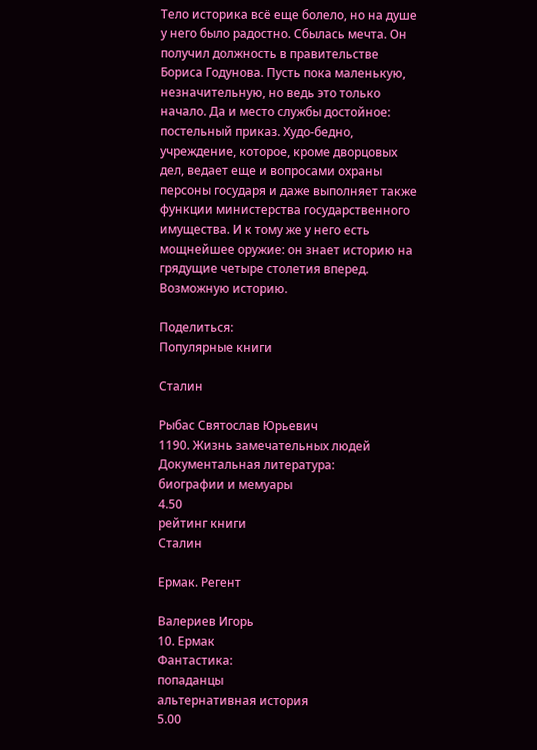Тело историка всё еще болело, но на душе у него было радостно. Сбылась мечта. Он получил должность в правительстве Бориса Годунова. Пусть пока маленькую, незначительную, но ведь это только начало. Да и место службы достойное: постельный приказ. Худо-бедно, учреждение, которое, кроме дворцовых дел, ведает еще и вопросами охраны персоны государя и даже выполняет также функции министерства государственного имущества. И к тому же у него есть мощнейшее оружие: он знает историю на грядущие четыре столетия вперед. Возможную историю.

Поделиться:
Популярные книги

Сталин

Рыбас Святослав Юрьевич
1190. Жизнь замечательных людей
Документальная литература:
биографии и мемуары
4.50
рейтинг книги
Сталин

Ермак. Регент

Валериев Игорь
10. Ермак
Фантастика:
попаданцы
альтернативная история
5.00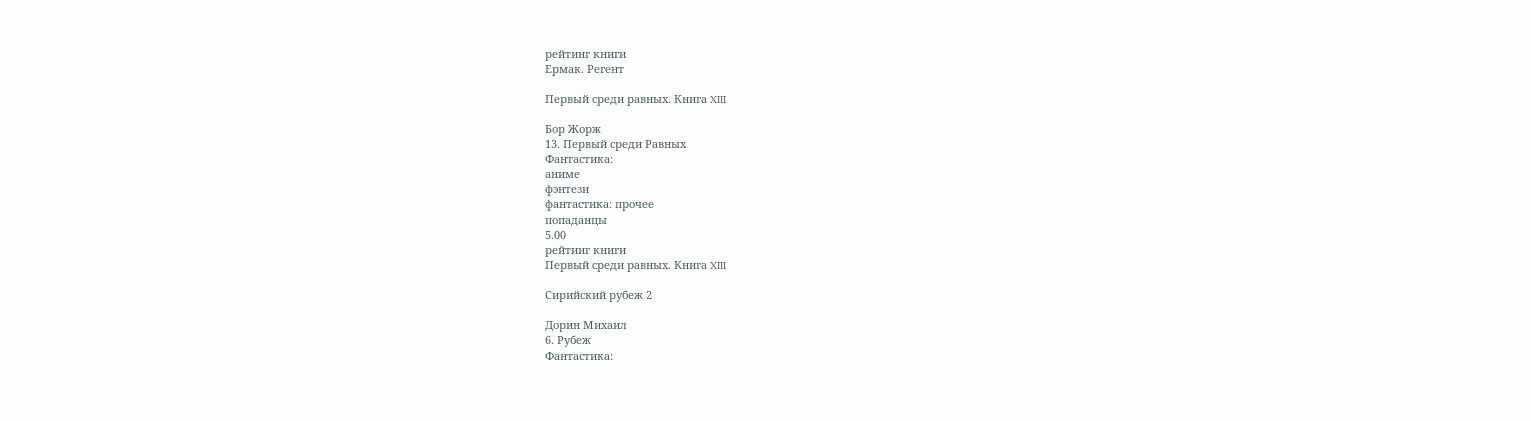рейтинг книги
Ермак. Регент

Первый среди равных. Книга XIII

Бор Жорж
13. Первый среди Равных
Фантастика:
аниме
фэнтези
фантастика: прочее
попаданцы
5.00
рейтинг книги
Первый среди равных. Книга XIII

Сирийский рубеж 2

Дорин Михаил
6. Рубеж
Фантастика: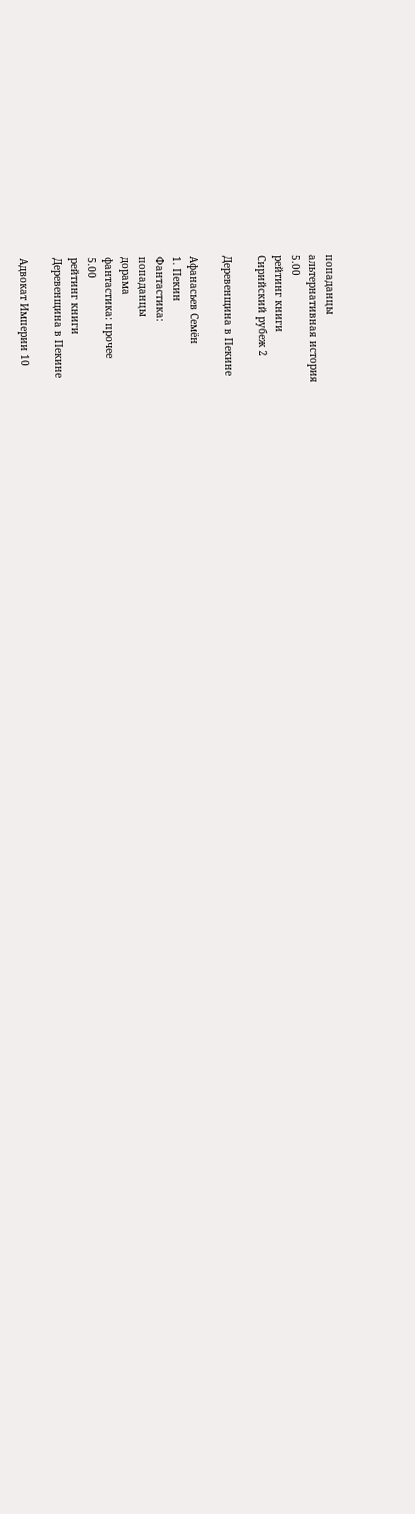попаданцы
альтернативная история
5.00
рейтинг книги
Сирийский рубеж 2

Деревенщина в Пекине

Афанасьев Семён
1. Пекин
Фантастика:
попаданцы
дорама
фантастика: прочее
5.00
рейтинг книги
Деревенщина в Пекине

Адвокат Империи 10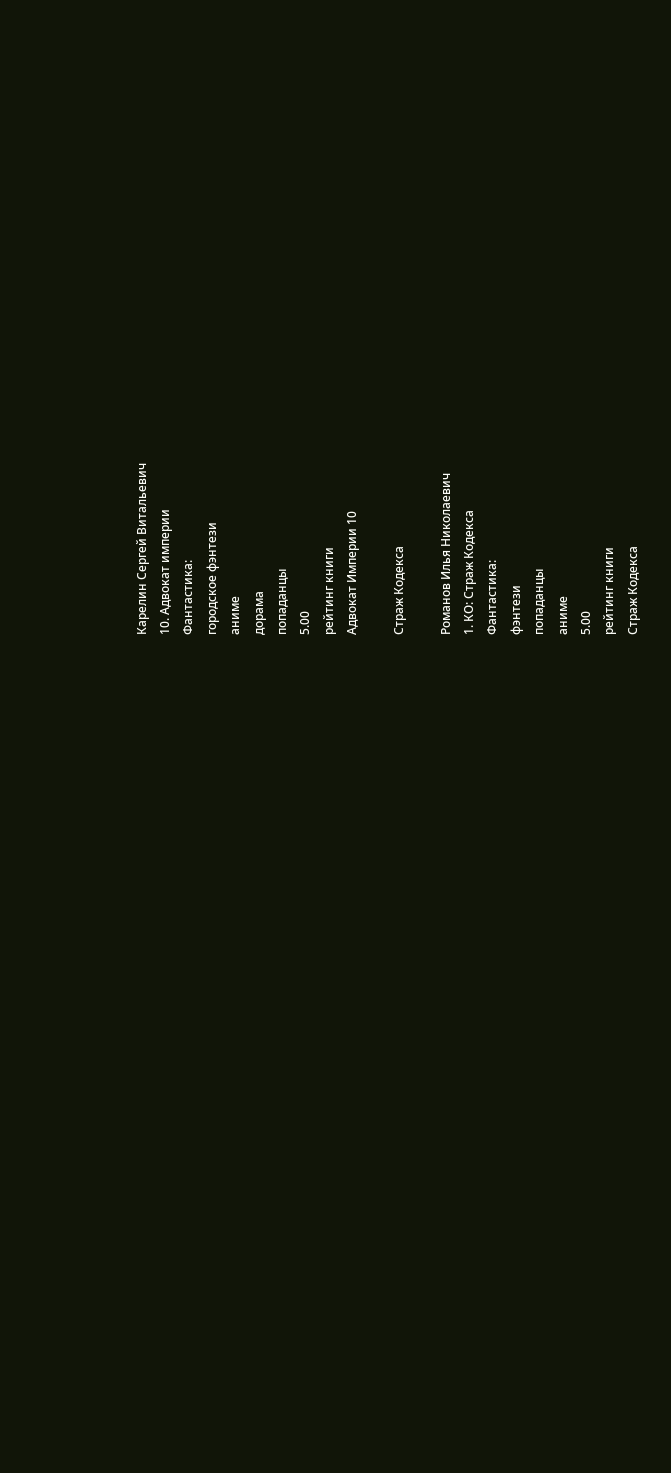Карелин Сергей Витальевич
10. Адвокат империи
Фантастика:
городское фэнтези
аниме
дорама
попаданцы
5.00
рейтинг книги
Адвокат Империи 10

Страж Кодекса

Романов Илья Николаевич
1. КО: Страж Кодекса
Фантастика:
фэнтези
попаданцы
аниме
5.00
рейтинг книги
Страж Кодекса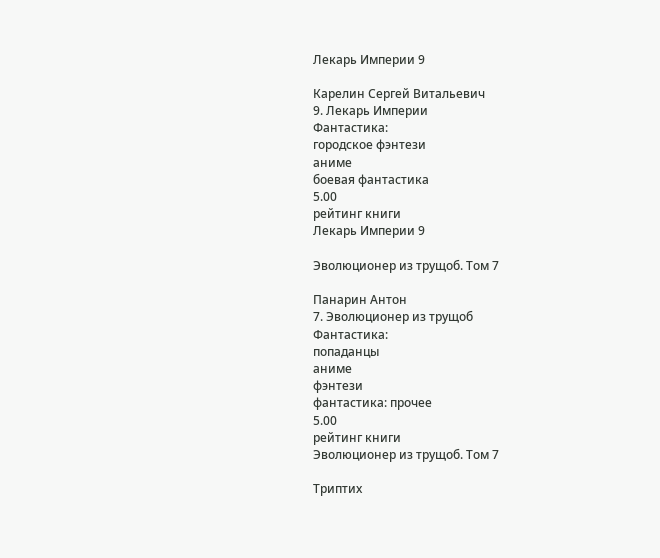Лекарь Империи 9

Карелин Сергей Витальевич
9. Лекарь Империи
Фантастика:
городское фэнтези
аниме
боевая фантастика
5.00
рейтинг книги
Лекарь Империи 9

Эволюционер из трущоб. Том 7

Панарин Антон
7. Эволюционер из трущоб
Фантастика:
попаданцы
аниме
фэнтези
фантастика: прочее
5.00
рейтинг книги
Эволюционер из трущоб. Том 7

Триптих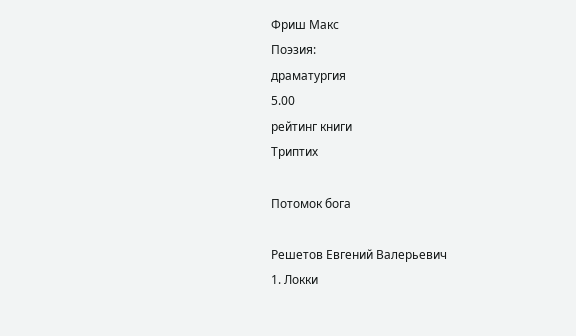Фриш Макс
Поэзия:
драматургия
5.00
рейтинг книги
Триптих

Потомок бога

Решетов Евгений Валерьевич
1. Локки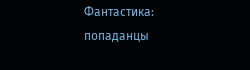Фантастика:
попаданцы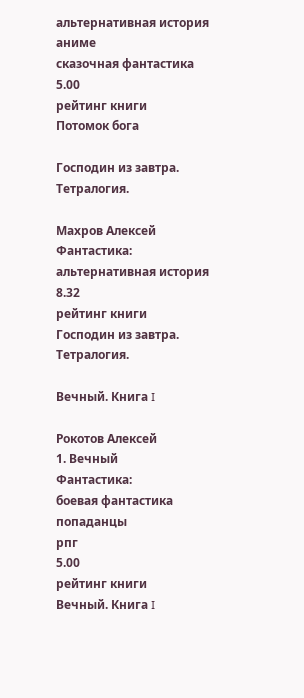альтернативная история
аниме
сказочная фантастика
5.00
рейтинг книги
Потомок бога

Господин из завтра. Тетралогия.

Махров Алексей
Фантастика:
альтернативная история
8.32
рейтинг книги
Господин из завтра. Тетралогия.

Вечный. Книга I

Рокотов Алексей
1. Вечный
Фантастика:
боевая фантастика
попаданцы
рпг
5.00
рейтинг книги
Вечный. Книга I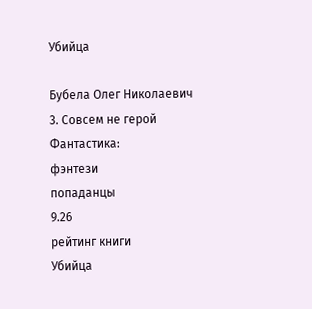Убийца

Бубела Олег Николаевич
3. Совсем не герой
Фантастика:
фэнтези
попаданцы
9.26
рейтинг книги
Убийца